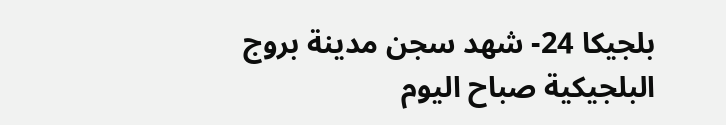بلجيكا 24- شهد سجن مدينة بروج البلجيكية صباح اليوم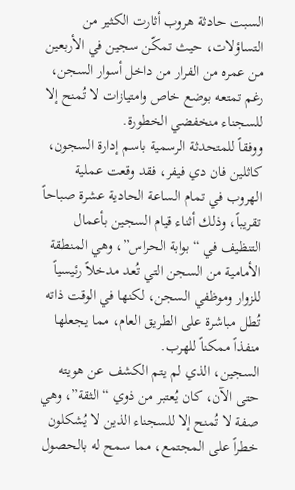السبت حادثة هروب أثارت الكثير من التساؤلات، حيث تمكّن سجين في الأربعين من عمره من الفرار من داخل أسوار السجن، رغم تمتعه بوضع خاص وامتيازات لا تُمنح إلا للسجناء منخفضي الخطورة.
ووفقاً للمتحدثة الرسمية باسم إدارة السجون، كاثلين فان دي فيفر، فقد وقعت عملية الهروب في تمام الساعة الحادية عشرة صباحاً تقريباً، وذلك أثناء قيام السجين بأعمال التنظيف في “بوابة الحراس”، وهي المنطقة الأمامية من السجن التي تُعد مدخلاً رئيسياً للزوار وموظفي السجن، لكنها في الوقت ذاته تُطل مباشرة على الطريق العام، مما يجعلها منفذاً ممكناً للهرب.
السجين، الذي لم يتم الكشف عن هويته حتى الآن، كان يُعتبر من ذوي “الثقة”، وهي صفة لا تُمنح إلا للسجناء الذين لا يُشكلون خطراً على المجتمع، مما سمح له بالحصول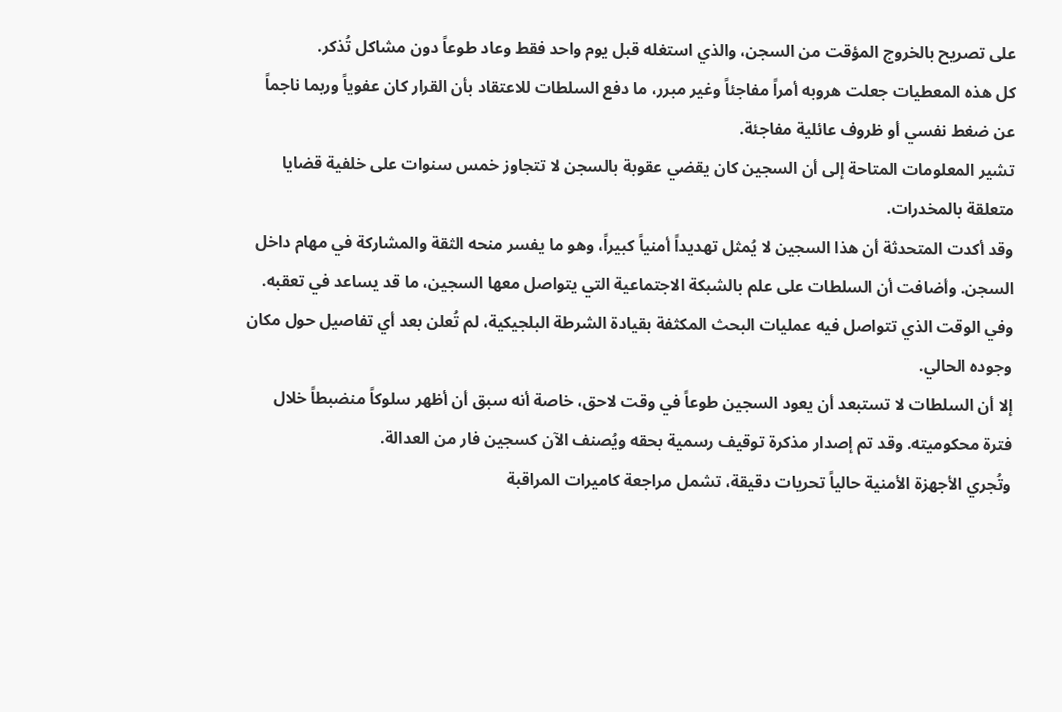على تصريح بالخروج المؤقت من السجن، والذي استغله قبل يوم واحد فقط وعاد طوعاً دون مشاكل تُذكر.
كل هذه المعطيات جعلت هروبه أمراً مفاجئاً وغير مبرر، ما دفع السلطات للاعتقاد بأن القرار كان عفوياً وربما ناجماً عن ضغط نفسي أو ظروف عائلية مفاجئة.
تشير المعلومات المتاحة إلى أن السجين كان يقضي عقوبة بالسجن لا تتجاوز خمس سنوات على خلفية قضايا متعلقة بالمخدرات.
وقد أكدت المتحدثة أن هذا السجين لا يُمثل تهديداً أمنياً كبيراً، وهو ما يفسر منحه الثقة والمشاركة في مهام داخل السجن. وأضافت أن السلطات على علم بالشبكة الاجتماعية التي يتواصل معها السجين، ما قد يساعد في تعقبه.
وفي الوقت الذي تتواصل فيه عمليات البحث المكثفة بقيادة الشرطة البلجيكية، لم تُعلن بعد أي تفاصيل حول مكان وجوده الحالي.
إلا أن السلطات لا تستبعد أن يعود السجين طوعاً في وقت لاحق، خاصة أنه سبق أن أظهر سلوكاً منضبطاً خلال فترة محكوميته. وقد تم إصدار مذكرة توقيف رسمية بحقه ويُصنف الآن كسجين فار من العدالة.
وتُجري الأجهزة الأمنية حالياً تحريات دقيقة، تشمل مراجعة كاميرات المراقبة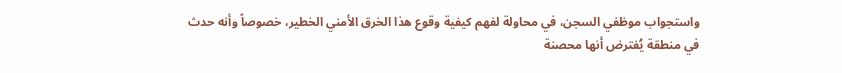واستجواب موظفي السجن، في محاولة لفهم كيفية وقوع هذا الخرق الأمني الخطير، خصوصاً وأنه حدث في منطقة يُفترض أنها محصنة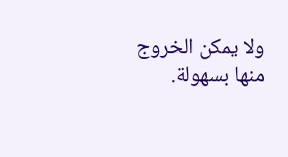ولا يمكن الخروج منها بسهولة.